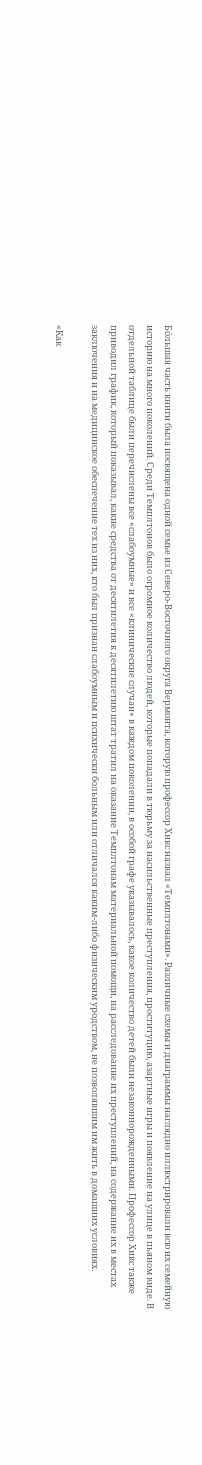Бо́льшая часть книги была посвящена одной семье из Северо-Восточного округа Вермонта, которую профессор Хикс назвал «Темплтонами». Различные схемы и диаграммы наглядно иллюстрировали всю их семейную историю на много поколений. Среди Темплтонов было огромное количество людей, которые попадали в тюрьму за насильственные преступления, проституцию, азартные игры и появление на улице в пьяном виде. В отдельной таблице были перечислены все «слабоумные» и все «клинические случаи» в каждом поколении, в особой графе указывалось, какое количество детей были незаконнорожденными. Профессор Хикс также приводил график, который показывал, какие средства от десятилетия к десятилетию штат тратил на оказание Темплтонам материальной помощи, на расследование их преступлений, на содержание их в местах заключения и на медицинское обеспечение тех из них, кто был признан слабоумным и психически больным или отличался каким-либо физическим уродством, не позволявшим им жить в домашних условиях.

«Как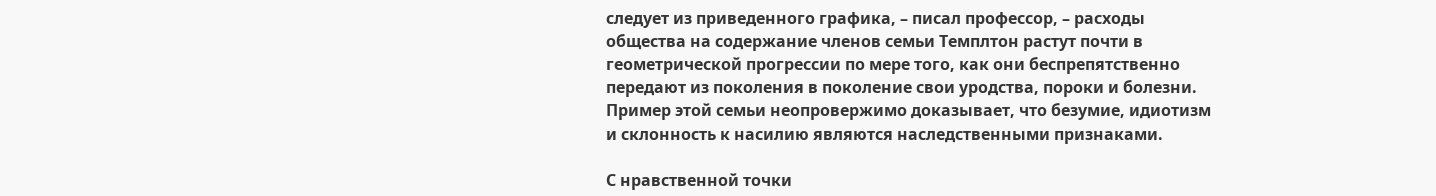следует из приведенного графика, – писал профессор, – расходы общества на содержание членов семьи Темплтон растут почти в геометрической прогрессии по мере того, как они беспрепятственно передают из поколения в поколение свои уродства, пороки и болезни. Пример этой семьи неопровержимо доказывает, что безумие, идиотизм и склонность к насилию являются наследственными признаками.

С нравственной точки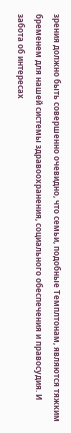зрения должно быть совершенно очевидно, что семьи, подобные Темплтонам, являются тяжким бременем для нашей системы здравоохранения, социального обеспечения и правосудия. И забота об интересах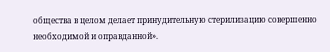общества в целом делает принудительную стерилизацию совершенно необходимой и оправданной».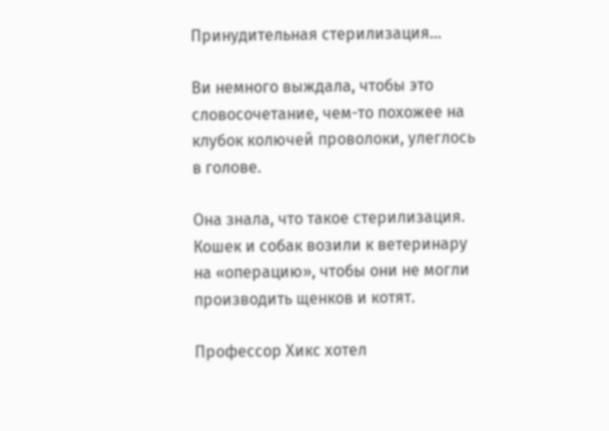Принудительная стерилизация…

Ви немного выждала, чтобы это словосочетание, чем-то похожее на клубок колючей проволоки, улеглось в голове.

Она знала, что такое стерилизация. Кошек и собак возили к ветеринару на «операцию», чтобы они не могли производить щенков и котят.

Профессор Хикс хотел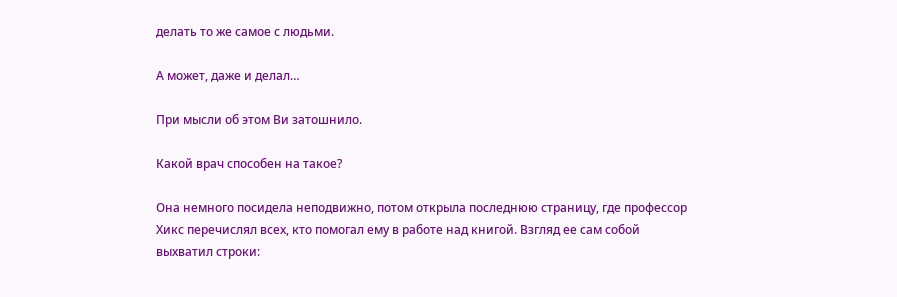делать то же самое с людьми.

А может, даже и делал…

При мысли об этом Ви затошнило.

Какой врач способен на такое?

Она немного посидела неподвижно, потом открыла последнюю страницу, где профессор Хикс перечислял всех, кто помогал ему в работе над книгой. Взгляд ее сам собой выхватил строки: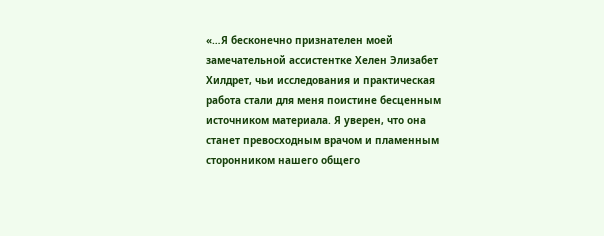«…Я бесконечно признателен моей замечательной ассистентке Хелен Элизабет Хилдрет, чьи исследования и практическая работа стали для меня поистине бесценным источником материала. Я уверен, что она станет превосходным врачом и пламенным сторонником нашего общего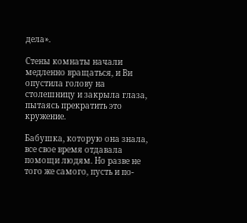дела».

Стены комнаты начали медленно вращаться, и Ви опустила голову на столешницу и закрыла глаза, пытаясь прекратить это кружение.

Бабушка, которую она знала, все свое время отдавала помощи людям. Но разве не того же самого, пусть и по-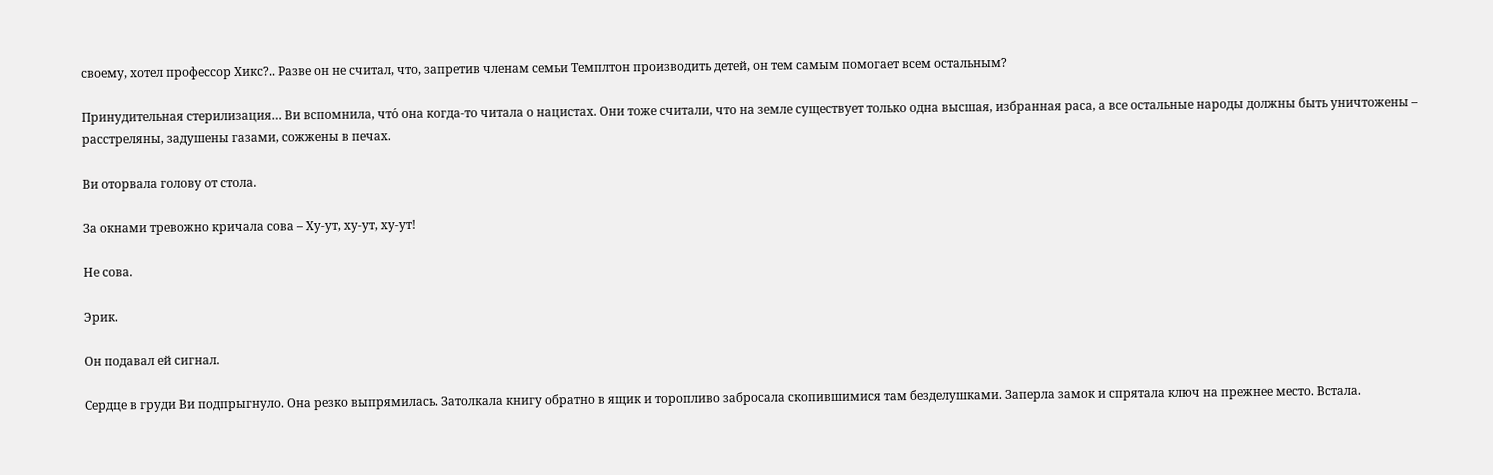своему, хотел профессор Хикс?.. Разве он не считал, что, запретив членам семьи Темплтон производить детей, он тем самым помогает всем остальным?

Принудительная стерилизация… Ви вспомнила, что́ она когда-то читала о нацистах. Они тоже считали, что на земле существует только одна высшая, избранная раса, а все остальные народы должны быть уничтожены – расстреляны, задушены газами, сожжены в печах.

Ви оторвала голову от стола.

За окнами тревожно кричала сова – Ху-ут, ху-ут, ху-ут!

Не сова.

Эрик.

Он подавал ей сигнал.

Сердце в груди Ви подпрыгнуло. Она резко выпрямилась. Затолкала книгу обратно в ящик и торопливо забросала скопившимися там безделушками. Заперла замок и спрятала ключ на прежнее место. Встала.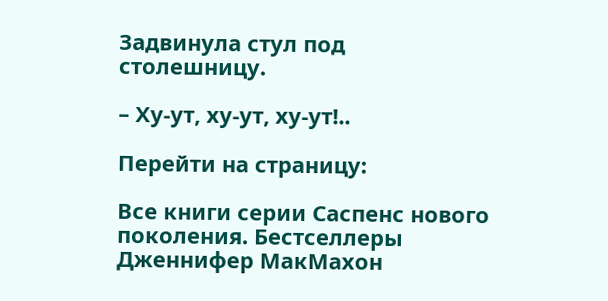Задвинула стул под столешницу.

– Ху-ут, ху-ут, ху-ут!..

Перейти на страницу:

Все книги серии Саспенс нового поколения. Бестселлеры Дженнифер МакМахон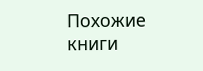Похожие книги